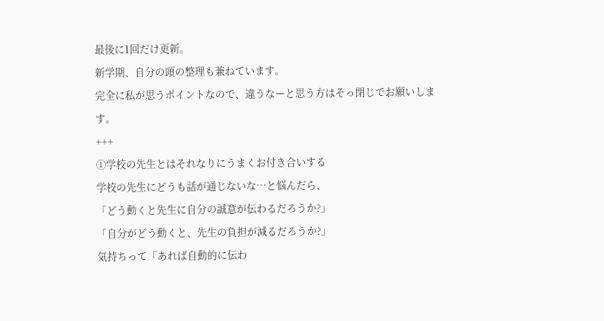最後に1回だけ更新。
新学期、自分の頭の整理も兼ねています。
完全に私が思うポイントなので、違うなーと思う方はそっ閉じでお願いします。
+++
①学校の先生とはそれなりにうまくお付き合いする
学校の先生にどうも話が通じないな…と悩んだら、
「どう動くと先生に自分の誠意が伝わるだろうか?」
「自分がどう動くと、先生の負担が減るだろうか?」
気持ちって「あれば自動的に伝わ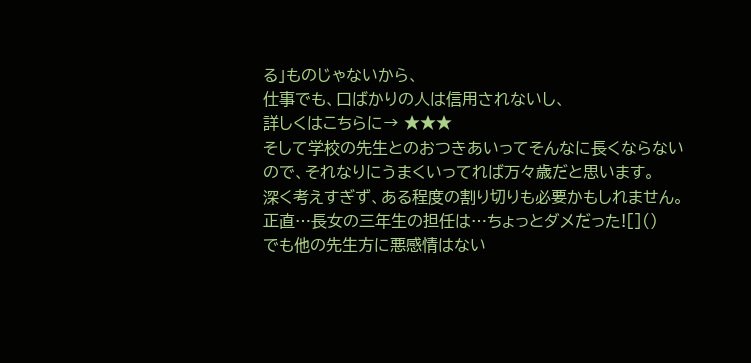る」ものじゃないから、
仕事でも、口ばかりの人は信用されないし、
詳しくはこちらに→ ★★★
そして学校の先生とのおつきあいってそんなに長くならないので、それなりにうまくいってれば万々歳だと思います。
深く考えすぎず、ある程度の割り切りも必要かもしれません。
正直…長女の三年生の担任は…ちょっとダメだった![]()
でも他の先生方に悪感情はない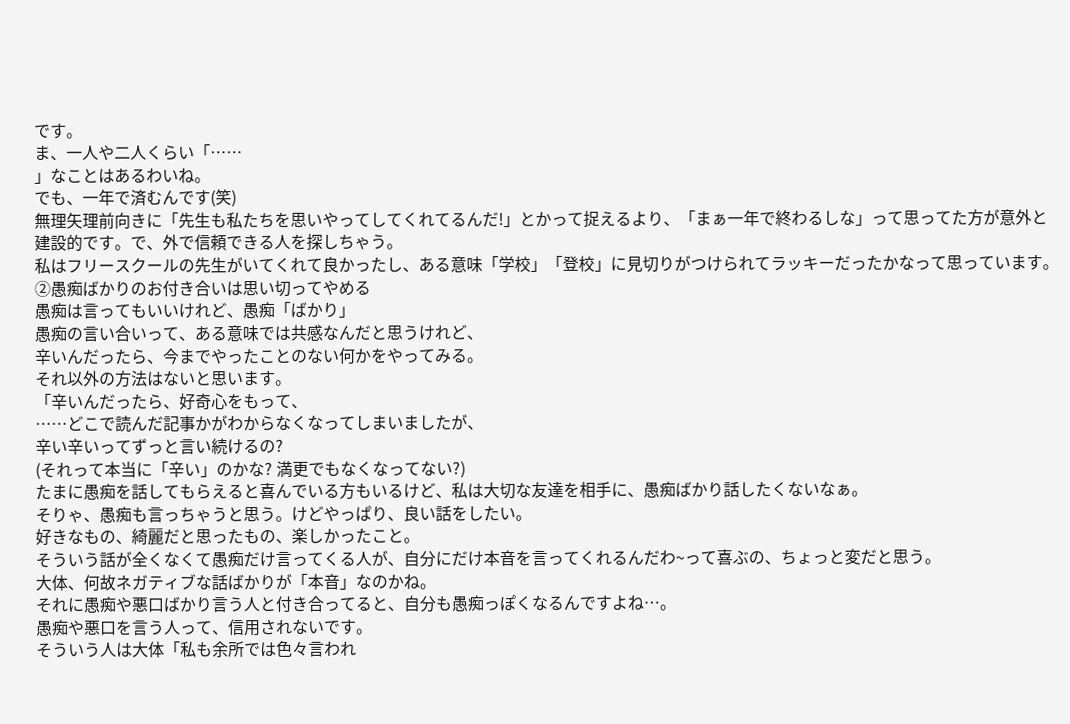です。
ま、一人や二人くらい「……
」なことはあるわいね。
でも、一年で済むんです(笑)
無理矢理前向きに「先生も私たちを思いやってしてくれてるんだ!」とかって捉えるより、「まぁ一年で終わるしな」って思ってた方が意外と建設的です。で、外で信頼できる人を探しちゃう。
私はフリースクールの先生がいてくれて良かったし、ある意味「学校」「登校」に見切りがつけられてラッキーだったかなって思っています。
②愚痴ばかりのお付き合いは思い切ってやめる
愚痴は言ってもいいけれど、愚痴「ばかり」
愚痴の言い合いって、ある意味では共感なんだと思うけれど、
辛いんだったら、今までやったことのない何かをやってみる。
それ以外の方法はないと思います。
「辛いんだったら、好奇心をもって、
……どこで読んだ記事かがわからなくなってしまいましたが、
辛い辛いってずっと言い続けるの?
(それって本当に「辛い」のかな? 満更でもなくなってない?)
たまに愚痴を話してもらえると喜んでいる方もいるけど、私は大切な友達を相手に、愚痴ばかり話したくないなぁ。
そりゃ、愚痴も言っちゃうと思う。けどやっぱり、良い話をしたい。
好きなもの、綺麗だと思ったもの、楽しかったこと。
そういう話が全くなくて愚痴だけ言ってくる人が、自分にだけ本音を言ってくれるんだわ~って喜ぶの、ちょっと変だと思う。
大体、何故ネガティブな話ばかりが「本音」なのかね。
それに愚痴や悪口ばかり言う人と付き合ってると、自分も愚痴っぽくなるんですよね…。
愚痴や悪口を言う人って、信用されないです。
そういう人は大体「私も余所では色々言われ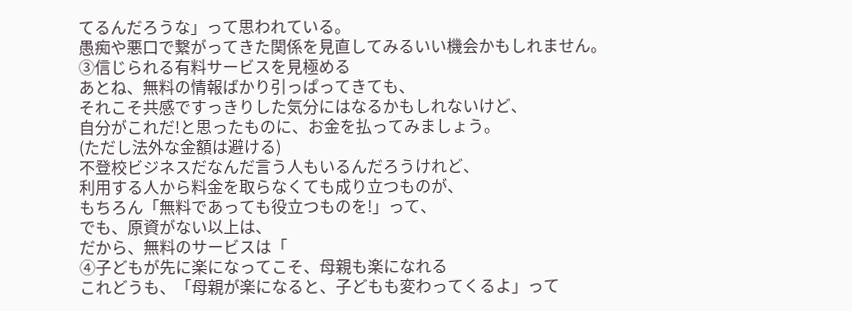てるんだろうな」って思われている。
愚痴や悪口で繋がってきた関係を見直してみるいい機会かもしれません。
③信じられる有料サービスを見極める
あとね、無料の情報ばかり引っぱってきても、
それこそ共感ですっきりした気分にはなるかもしれないけど、
自分がこれだ!と思ったものに、お金を払ってみましょう。
(ただし法外な金額は避ける)
不登校ビジネスだなんだ言う人もいるんだろうけれど、
利用する人から料金を取らなくても成り立つものが、
もちろん「無料であっても役立つものを!」って、
でも、原資がない以上は、
だから、無料のサービスは「
④子どもが先に楽になってこそ、母親も楽になれる
これどうも、「母親が楽になると、子どもも変わってくるよ」って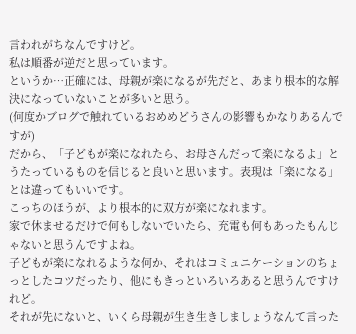言われがちなんですけど。
私は順番が逆だと思っています。
というか…正確には、母親が楽になるが先だと、あまり根本的な解決になっていないことが多いと思う。
(何度かブログで触れているおめめどうさんの影響もかなりあるんですが)
だから、「子どもが楽になれたら、お母さんだって楽になるよ」とうたっているものを信じると良いと思います。表現は「楽になる」とは違ってもいいです。
こっちのほうが、より根本的に双方が楽になれます。
家で休ませるだけで何もしないでいたら、充電も何もあったもんじゃないと思うんですよね。
子どもが楽になれるような何か、それはコミュニケーションのちょっとしたコツだったり、他にもきっといろいろあると思うんですけれど。
それが先にないと、いくら母親が生き生きしましょうなんて言った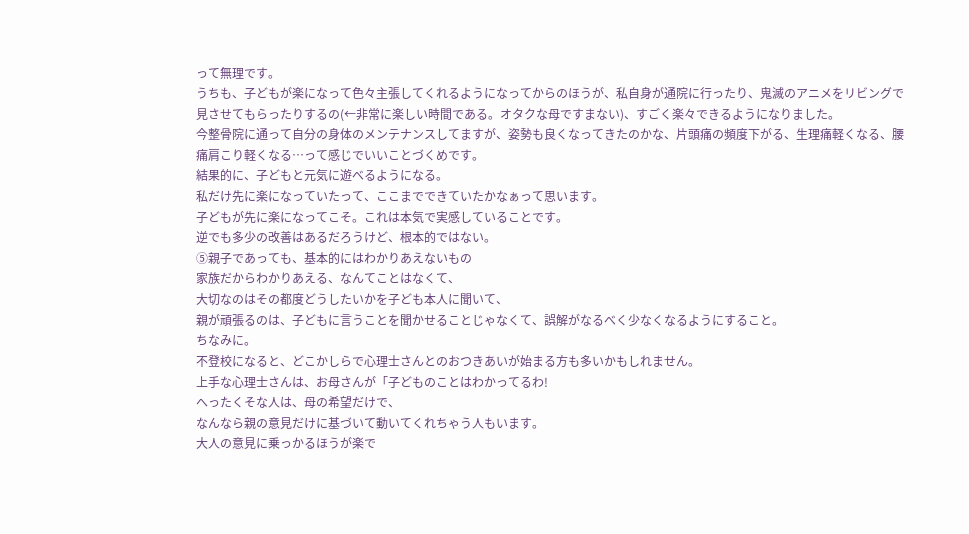って無理です。
うちも、子どもが楽になって色々主張してくれるようになってからのほうが、私自身が通院に行ったり、鬼滅のアニメをリビングで見させてもらったりするの(←非常に楽しい時間である。オタクな母ですまない)、すごく楽々できるようになりました。
今整骨院に通って自分の身体のメンテナンスしてますが、姿勢も良くなってきたのかな、片頭痛の頻度下がる、生理痛軽くなる、腰痛肩こり軽くなる…って感じでいいことづくめです。
結果的に、子どもと元気に遊べるようになる。
私だけ先に楽になっていたって、ここまでできていたかなぁって思います。
子どもが先に楽になってこそ。これは本気で実感していることです。
逆でも多少の改善はあるだろうけど、根本的ではない。
⑤親子であっても、基本的にはわかりあえないもの
家族だからわかりあえる、なんてことはなくて、
大切なのはその都度どうしたいかを子ども本人に聞いて、
親が頑張るのは、子どもに言うことを聞かせることじゃなくて、誤解がなるべく少なくなるようにすること。
ちなみに。
不登校になると、どこかしらで心理士さんとのおつきあいが始まる方も多いかもしれません。
上手な心理士さんは、お母さんが「子どものことはわかってるわ!
へったくそな人は、母の希望だけで、
なんなら親の意見だけに基づいて動いてくれちゃう人もいます。
大人の意見に乗っかるほうが楽で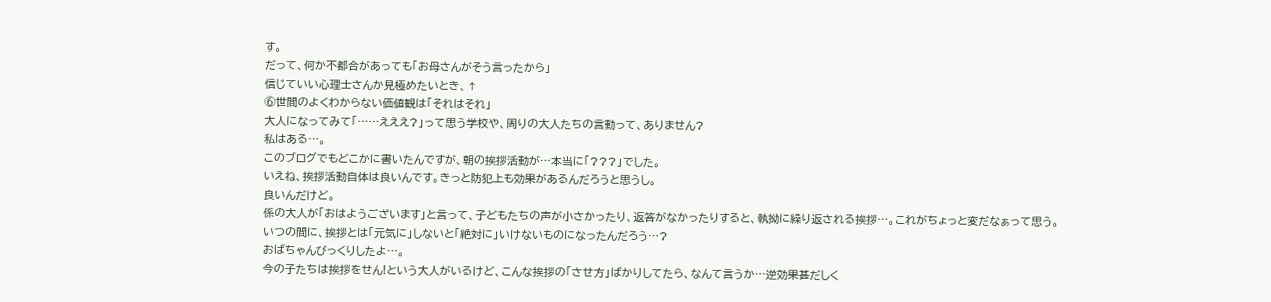す。
だって、何か不都合があっても「お母さんがそう言ったから」
信じていい心理士さんか見極めたいとき、↑
⑥世間のよくわからない価値観は「それはそれ」
大人になってみて「……えええ?」って思う学校や、周りの大人たちの言動って、ありません?
私はある…。
このブログでもどこかに書いたんですが、朝の挨拶活動が…本当に「???」でした。
いえね、挨拶活動自体は良いんです。きっと防犯上も効果があるんだろうと思うし。
良いんだけど。
係の大人が「おはようございます」と言って、子どもたちの声が小さかったり、返答がなかったりすると、執拗に繰り返される挨拶…。これがちょっと変だなぁって思う。
いつの間に、挨拶とは「元気に」しないと「絶対に」いけないものになったんだろう…?
おばちゃんびっくりしたよ…。
今の子たちは挨拶をせん!という大人がいるけど、こんな挨拶の「させ方」ばかりしてたら、なんて言うか…逆効果甚だしく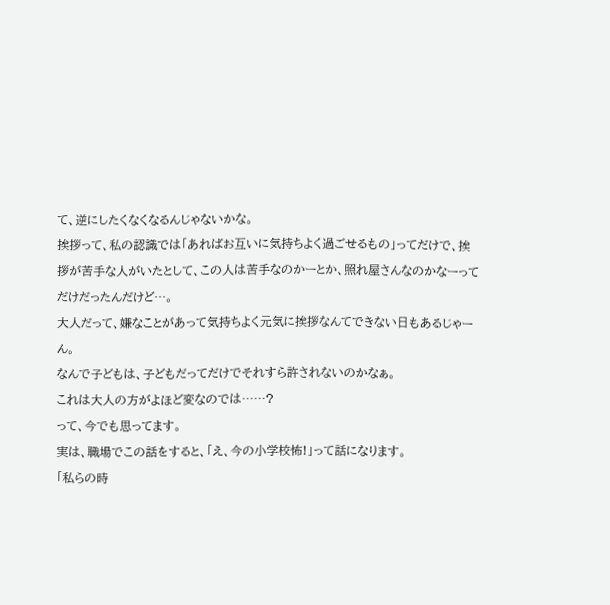て、逆にしたくなくなるんじゃないかな。
挨拶って、私の認識では「あればお互いに気持ちよく過ごせるもの」ってだけで、挨拶が苦手な人がいたとして、この人は苦手なのかーとか、照れ屋さんなのかなーってだけだったんだけど…。
大人だって、嫌なことがあって気持ちよく元気に挨拶なんてできない日もあるじゃーん。
なんで子どもは、子どもだってだけでそれすら許されないのかなぁ。
これは大人の方がよほど変なのでは……?
って、今でも思ってます。
実は、職場でこの話をすると、「え、今の小学校怖!」って話になります。
「私らの時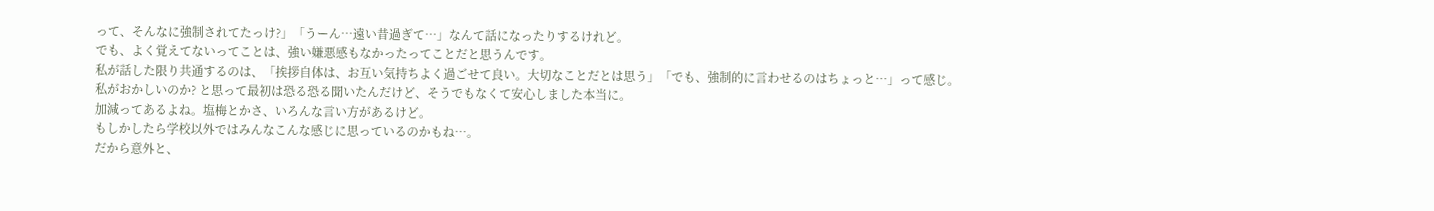って、そんなに強制されてたっけ?」「うーん…遠い昔過ぎて…」なんて話になったりするけれど。
でも、よく覚えてないってことは、強い嫌悪感もなかったってことだと思うんです。
私が話した限り共通するのは、「挨拶自体は、お互い気持ちよく過ごせて良い。大切なことだとは思う」「でも、強制的に言わせるのはちょっと…」って感じ。
私がおかしいのか? と思って最初は恐る恐る聞いたんだけど、そうでもなくて安心しました本当に。
加減ってあるよね。塩梅とかさ、いろんな言い方があるけど。
もしかしたら学校以外ではみんなこんな感じに思っているのかもね…。
だから意外と、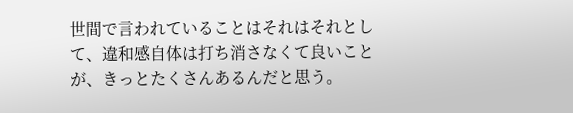世間で言われていることはそれはそれとして、違和感自体は打ち消さなくて良いことが、きっとたくさんあるんだと思う。